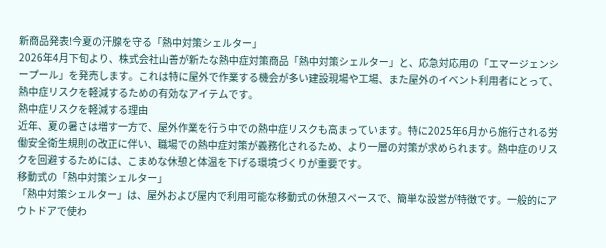新商品発表!今夏の汗腺を守る「熱中対策シェルター」
2026年4月下旬より、株式会社山善が新たな熱中症対策商品「熱中対策シェルター」と、応急対応用の「エマージェンシープール」を発売します。これは特に屋外で作業する機会が多い建設現場や工場、また屋外のイベント利用者にとって、熱中症リスクを軽減するための有効なアイテムです。
熱中症リスクを軽減する理由
近年、夏の暑さは増す一方で、屋外作業を行う中での熱中症リスクも高まっています。特に2025年6月から施行される労働安全衛生規則の改正に伴い、職場での熱中症対策が義務化されるため、より一層の対策が求められます。熱中症のリスクを回避するためには、こまめな休憩と体温を下げる環境づくりが重要です。
移動式の「熱中対策シェルター」
「熱中対策シェルター」は、屋外および屋内で利用可能な移動式の休憩スペースで、簡単な設営が特徴です。一般的にアウトドアで使わ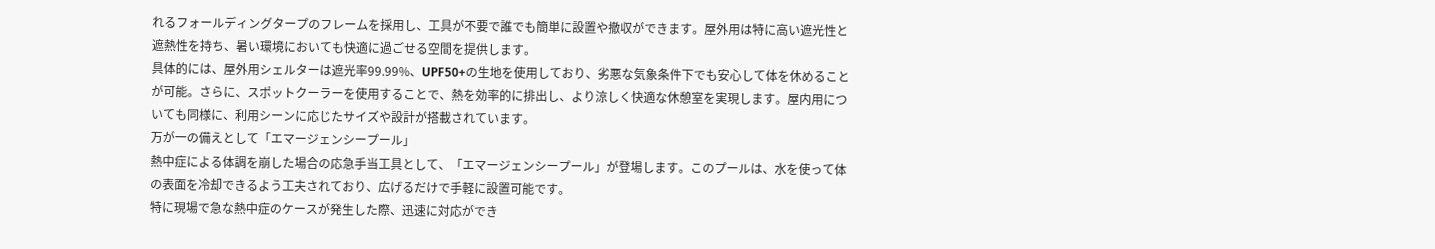れるフォールディングタープのフレームを採用し、工具が不要で誰でも簡単に設置や撤収ができます。屋外用は特に高い遮光性と遮熱性を持ち、暑い環境においても快適に過ごせる空間を提供します。
具体的には、屋外用シェルターは遮光率99.99%、UPF50+の生地を使用しており、劣悪な気象条件下でも安心して体を休めることが可能。さらに、スポットクーラーを使用することで、熱を効率的に排出し、より涼しく快適な休憩室を実現します。屋内用についても同様に、利用シーンに応じたサイズや設計が搭載されています。
万が一の備えとして「エマージェンシープール」
熱中症による体調を崩した場合の応急手当工具として、「エマージェンシープール」が登場します。このプールは、水を使って体の表面を冷却できるよう工夫されており、広げるだけで手軽に設置可能です。
特に現場で急な熱中症のケースが発生した際、迅速に対応ができ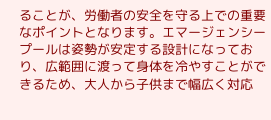ることが、労働者の安全を守る上での重要なポイントとなります。エマージェンシープールは姿勢が安定する設計になっており、広範囲に渡って身体を冷やすことができるため、大人から子供まで幅広く対応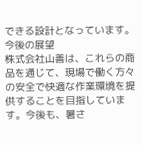できる設計となっています。
今後の展望
株式会社山善は、これらの商品を通じて、現場で働く方々の安全で快適な作業環境を提供することを目指しています。今後も、暑さ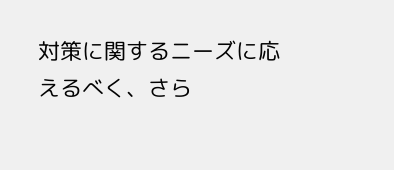対策に関するニーズに応えるべく、さら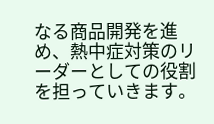なる商品開発を進め、熱中症対策のリーダーとしての役割を担っていきます。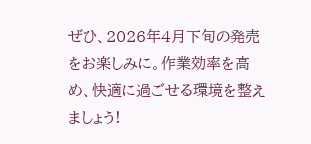ぜひ、2026年4月下旬の発売をお楽しみに。作業効率を高め、快適に過ごせる環境を整えましょう!